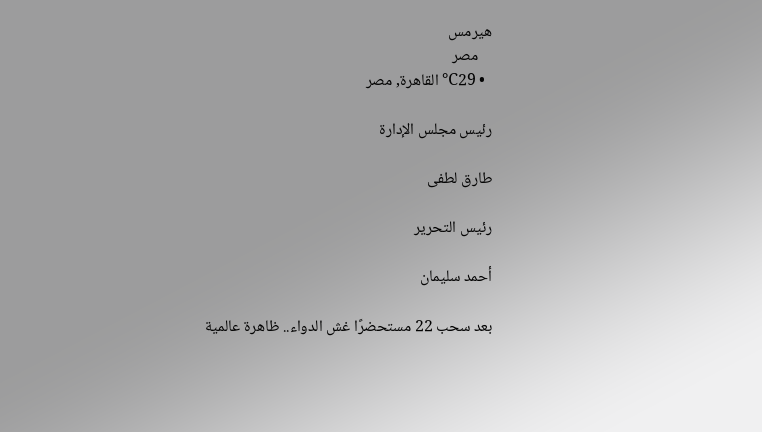هيرمس
    مصر
  • 29℃ القاهرة, مصر

رئيس مجلس الإدارة

طارق لطفى

رئيس التحرير

أحمد سليمان

بعد سحب 22 مستحضرًا غش الدواء.. ظاهرة عالمية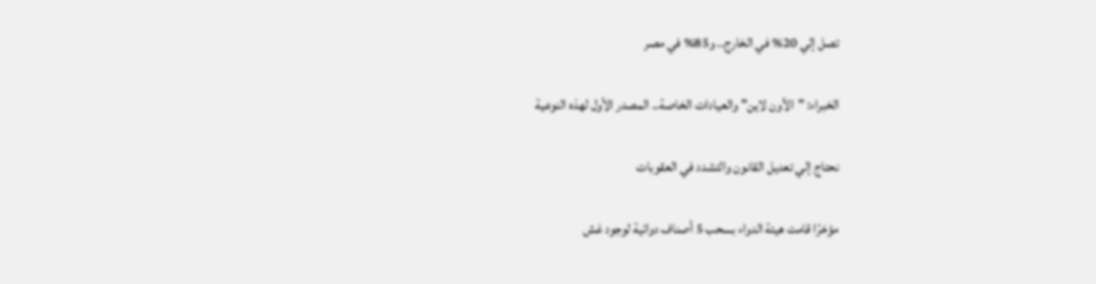تصل إلي 20% في الخارج.. و85% في مصر

الخبراء: "الأون لاين" والعيادات الخاصة.. المصدر الأول لهذه النوعية

نحتاج إلي تعديل القانون والتشدد في العقوبات

مؤخرًا قامت هيئة الدواء بسحب 5 أصناف دوائية لوجود غش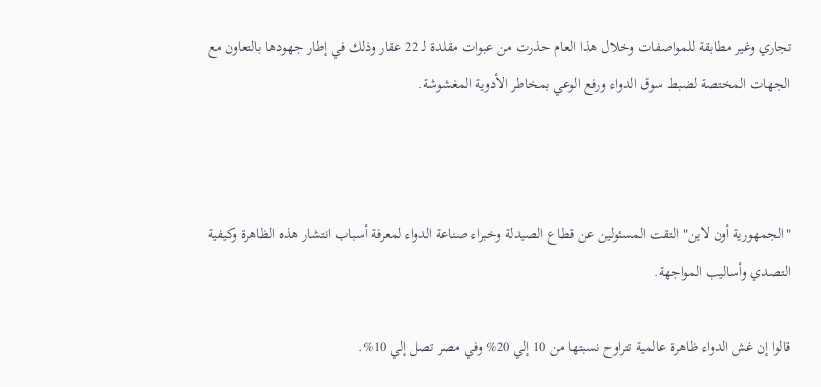تجاري وغير مطابقة للمواصفات وخلال هذا العام حذرت من عبوات مقلدة لـ 22 عقار وذلك في إطار جهودها بالتعاون مع الجهات المختصة لضبط سوق الدواء ورفع الوعي بمخاطر الأدوية المغشوشة.



"الجمهورية أون لاين" التقت المسئولين عن قطاع الصيدلة وخبراء صناعة الدواء لمعرفة أسباب انتشار هذه الظاهرة وكيفية التصدي وأساليب المواجهة.

قالوا إن غش الدواء ظاهرة عالمية تتراوح نسبتها من 10 إلي 20% وفي مصر تصل إلي 10%.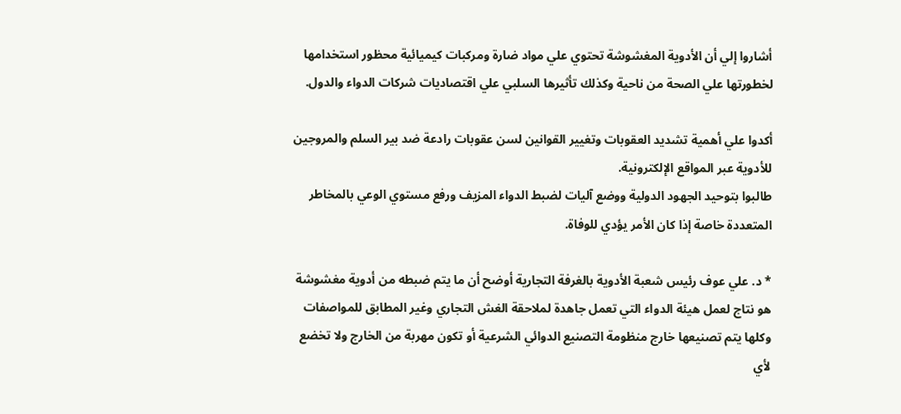أشاروا إلي أن الأدوية المغشوشة تحتوي علي مواد ضارة ومركبات كيميائية محظور استخدامها لخطورتها علي الصحة من ناحية وكذلك تأثيرها السلبي علي اقتصاديات شركات الدواء والدول.

أكدوا علي أهمية تشديد العقوبات وتغيير القوانين لسن عقوبات رادعة ضد بير السلم والمروجين للأدوية عبر المواقع الإلكترونية.
طالبوا بتوحيد الجهود الدولية ووضع آليات لضبط الدواء المزيف ورفع مستوي الوعي بالمخاطر المتعددة خاصة إذا كان الأمر يؤدي للوفاة.

* د. علي عوف رئيس شعبة الأدوية بالغرفة التجارية أوضح أن ما يتم ضبطه من أدوية مغشوشة هو نتاج لعمل هيئة الدواء التي تعمل جاهدة لملاحقة الغش التجاري وغير المطابق للمواصفات وكلها يتم تصنيعها خارج منظومة التصنيع الدوائي الشرعية أو تكون مهربة من الخارج ولا تخضع لأي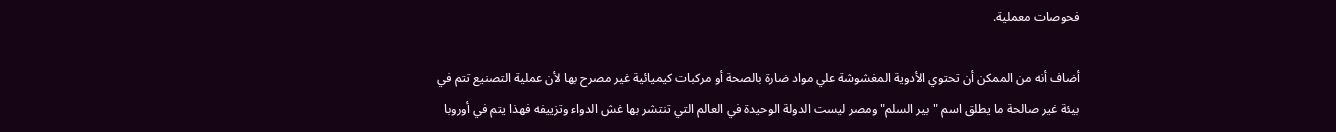فحوصات معملية.

أضاف أنه من الممكن أن تحتوي الأدوية المغشوشة علي مواد ضارة بالصحة أو مركبات كيميائية غير مصرح بها لأن عملية التصنيع تتم في بيئة غير صالحة ما يطلق اسم "بير السلم" ومصر ليست الدولة الوحيدة في العالم التي تنتشر بها غش الدواء وتزييفه فهذا يتم في أوروبا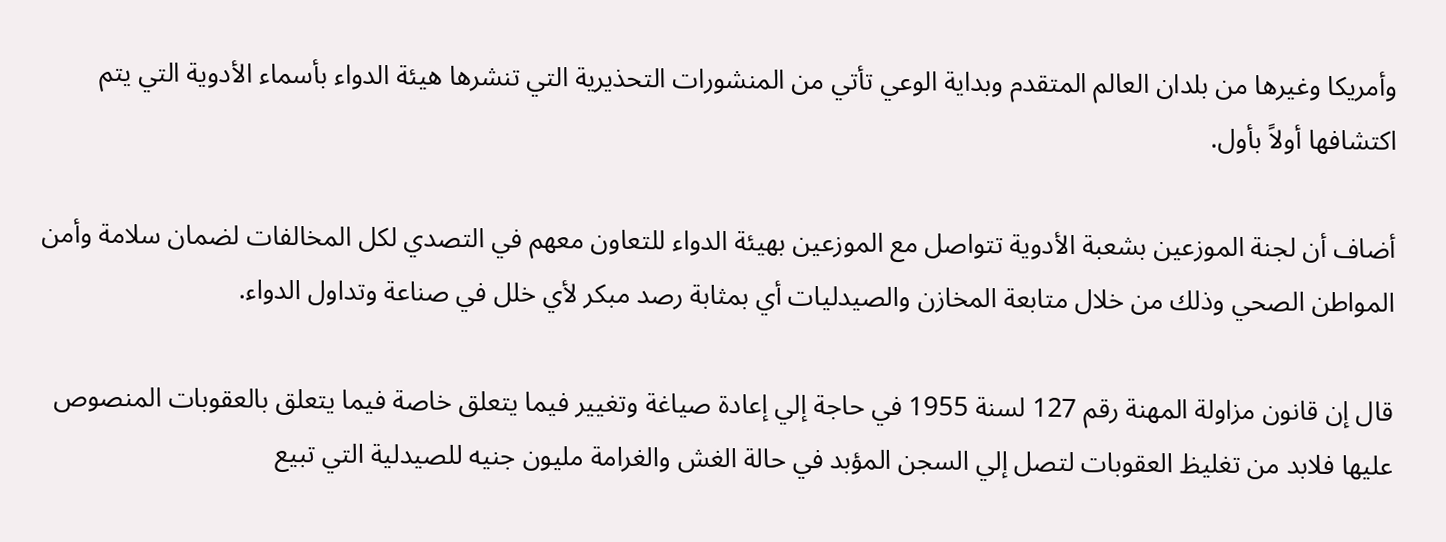وأمريكا وغيرها من بلدان العالم المتقدم وبداية الوعي تأتي من المنشورات التحذيرية التي تنشرها هيئة الدواء بأسماء الأدوية التي يتم اكتشافها أولاً بأول.

أضاف أن لجنة الموزعين بشعبة الأدوية تتواصل مع الموزعين بهيئة الدواء للتعاون معهم في التصدي لكل المخالفات لضمان سلامة وأمن المواطن الصحي وذلك من خلال متابعة المخازن والصيدليات أي بمثابة رصد مبكر لأي خلل في صناعة وتداول الدواء.

قال إن قانون مزاولة المهنة رقم 127 لسنة 1955 في حاجة إلي إعادة صياغة وتغيير فيما يتعلق خاصة فيما يتعلق بالعقوبات المنصوص عليها فلابد من تغليظ العقوبات لتصل إلي السجن المؤبد في حالة الغش والغرامة مليون جنيه للصيدلية التي تبيع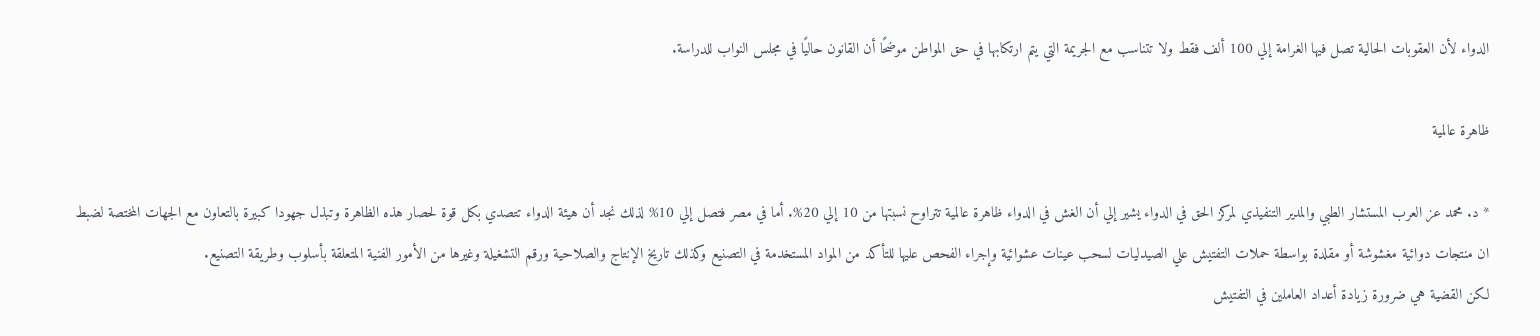الدواء لأن العقوبات الحالية تصل فيها الغرامة إلي 100 ألف فقط ولا تتناسب مع الجريمة التي يتم ارتكابها في حق المواطن موضحًا أن القانون حاليًا في مجلس النواب للدراسة.

ظاهرة عالمية

* د. محمد عز العرب المستشار الطبي والمدير التنفيذي لمركز الحق في الدواء يشير إلي أن الغش في الدواء ظاهرة عالمية تتراوح نسبتها من 10 إلي 20%. أما في مصر فتصل إلي 10% لذلك نجد أن هيئة الدواء تتصدي بكل قوة لحصار هذه الظاهرة وتبذل جهودا كبيرة بالتعاون مع الجهات المختصة لضبط ان منتجات دوائية مغشوشة أو مقلدة بواسطة حملات التفتيش علي الصيدليات لسحب عينات عشوائية وإجراء الفحص عليها للتأكد من المواد المستخدمة في التصنيع وكذلك تاريخ الإنتاج والصلاحية ورقم التشغيلة وغيرها من الأمور الفنية المتعلقة بأسلوب وطريقة التصنيع.
لكن القضية هي ضرورة زيادة أعداد العاملين في التفتيش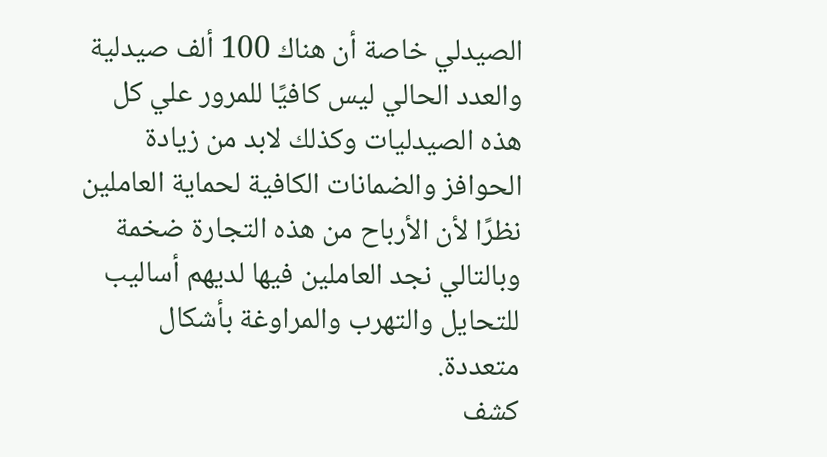الصيدلي خاصة أن هناك 100 ألف صيدلية والعدد الحالي ليس كافيًا للمرور علي كل هذه الصيدليات وكذلك لابد من زيادة الحوافز والضمانات الكافية لحماية العاملين نظرًا لأن الأرباح من هذه التجارة ضخمة وبالتالي نجد العاملين فيها لديهم أساليب للتحايل والتهرب والمراوغة بأشكال متعددة.
كشف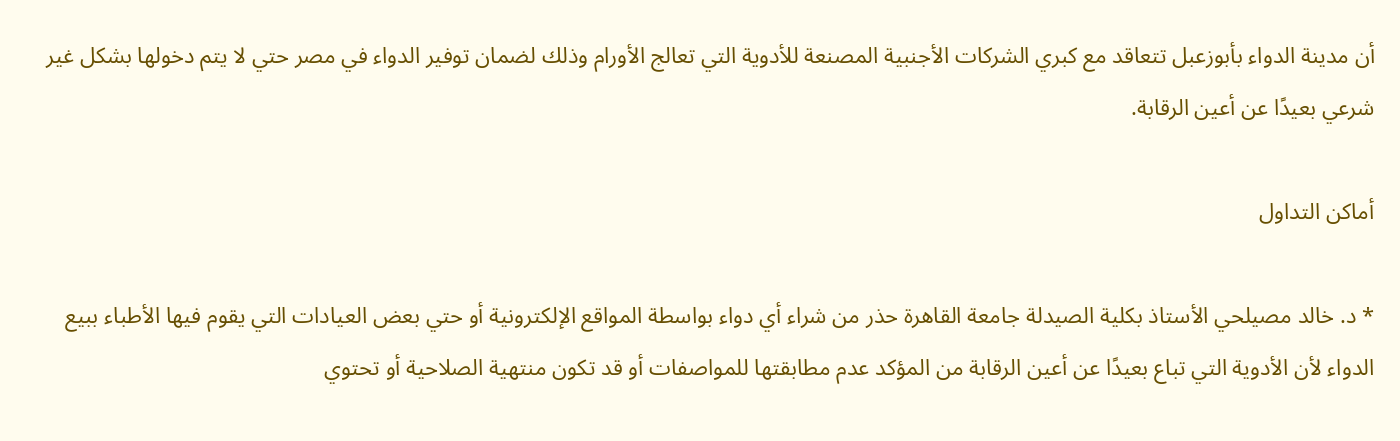أن مدينة الدواء بأبوزعبل تتعاقد مع كبري الشركات الأجنبية المصنعة للأدوية التي تعالج الأورام وذلك لضمان توفير الدواء في مصر حتي لا يتم دخولها بشكل غير شرعي بعيدًا عن أعين الرقابة.

أماكن التداول

* د. خالد مصيلحي الأستاذ بكلية الصيدلة جامعة القاهرة حذر من شراء أي دواء بواسطة المواقع الإلكترونية أو حتي بعض العيادات التي يقوم فيها الأطباء ببيع الدواء لأن الأدوية التي تباع بعيدًا عن أعين الرقابة من المؤكد عدم مطابقتها للمواصفات أو قد تكون منتهية الصلاحية أو تحتوي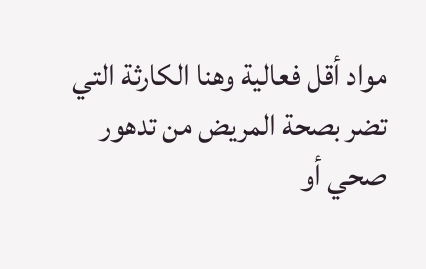مواد أقل فعالية وهنا الكارثة التي تضر بصحة المريض من تدهور صحي أو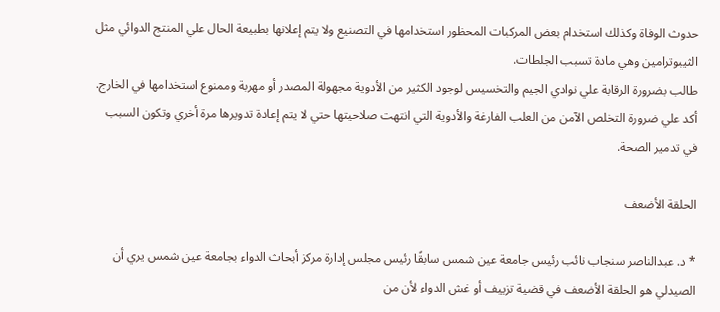حدوث الوفاة وكذلك استخدام بعض المركبات المحظور استخدامها في التصنيع ولا يتم إعلانها بطبيعة الحال علي المنتج الدوائي مثل الثيبوترامين وهي مادة تسبب الجلطات.
طالب بضرورة الرقابة علي نوادي الجيم والتخسيس لوجود الكثير من الأدوية مجهولة المصدر أو مهربة وممنوع استخدامها في الخارج.
أكد علي ضرورة التخلص الآمن من العلب الفارغة والأدوية التي انتهت صلاحيتها حتي لا يتم إعادة تدويرها مرة أخري وتكون السبب في تدمير الصحة.

الحلقة الأضعف

* د. عبدالناصر سنجاب نائب رئيس جامعة عين شمس سابقًا رئيس مجلس إدارة مركز أبحاث الدواء بجامعة عين شمس يري أن الصيدلي هو الحلقة الأضعف في قضية تزييف أو غش الدواء لأن من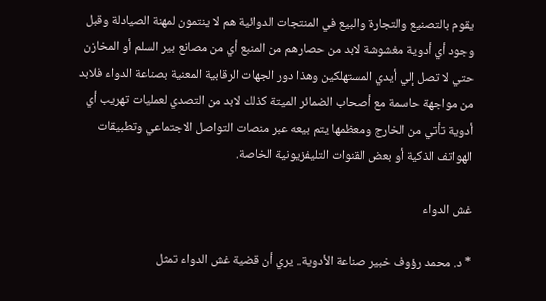يقوم بالتصنيع والتجارة والبيع في المنتجات الدوائية هم لا ينتمون لمهنة الصيادلة وقبل وجود أي أدوية مغشوشة لابد من حصارهم من المنبع أي من مصانع بير السلم أو المخازن حتي لا تصل إلي أيدي المستهلكين وهذا دور الجهات الرقابية المعنية بصناعة الدواء فلابد من مواجهة حاسمة مع أصحاب الضمائر الميتة كذلك لابد من التصدي لعمليات تهريب أي أدوية تأتي من الخارج ومعظمها يتم بيعه عبر منصات التواصل الاجتماعي وتطبيقات الهواتف الذكية أو بعض القنوات التليفزيونية الخاصة.

غش الدواء

* د. محمد رؤوف خبير صناعة الأدوية.. يري أن قضية غش الدواء تمثل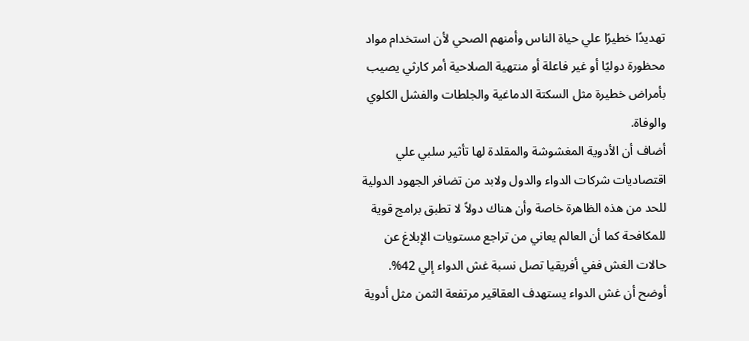تهديدًا خطيرًا علي حياة الناس وأمنهم الصحي لأن استخدام مواد محظورة دوليًا أو غير فاعلة أو منتهية الصلاحية أمر كارثي يصيب بأمراض خطيرة مثل السكتة الدماغية والجلطات والفشل الكلوي والوفاة.
أضاف أن الأدوية المغشوشة والمقلدة لها تأثير سلبي علي اقتصاديات شركات الدواء والدول ولابد من تضافر الجهود الدولية للحد من هذه الظاهرة خاصة وأن هناك دولاً لا تطبق برامج قوية للمكافحة كما أن العالم يعاني من تراجع مستويات الإبلاغ عن حالات الغش ففي أفريقيا تصل نسبة غش الدواء إلي 42%.
أوضح أن غش الدواء يستهدف العقاقير مرتفعة الثمن مثل أدوية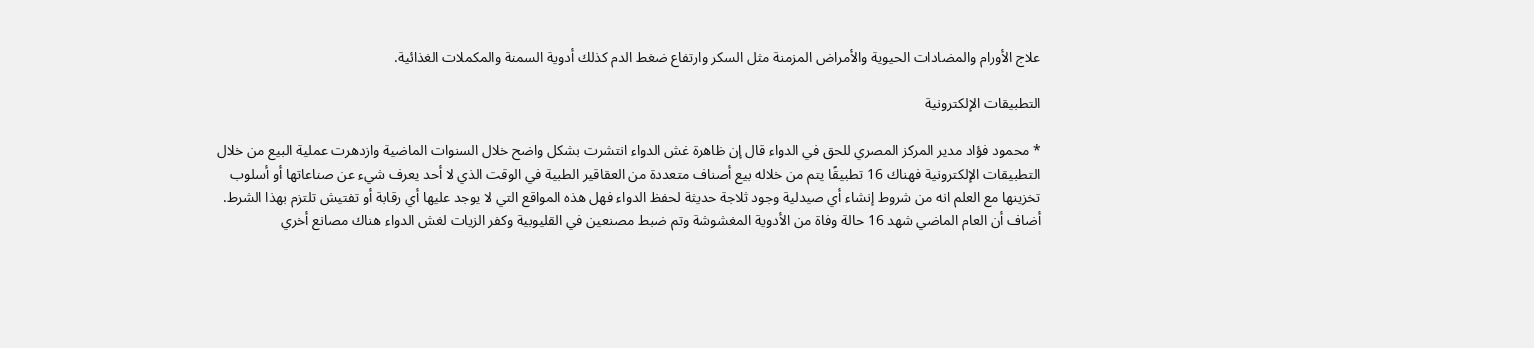علاج الأورام والمضادات الحيوية والأمراض المزمنة مثل السكر وارتفاع ضغط الدم كذلك أدوية السمنة والمكملات الغذائية.

التطبيقات الإلكترونية

* محمود فؤاد مدير المركز المصري للحق في الدواء قال إن ظاهرة غش الدواء انتشرت بشكل واضح خلال السنوات الماضية وازدهرت عملية البيع من خلال التطبيقات الإلكترونية فهناك 16 تطبيقًا يتم من خلاله بيع أصناف متعددة من العقاقير الطبية في الوقت الذي لا أحد يعرف شيء عن صناعاتها أو أسلوب تخزينها مع العلم انه من شروط إنشاء أي صيدلية وجود ثلاجة حديثة لحفظ الدواء فهل هذه المواقع التي لا يوجد عليها أي رقابة أو تفتيش تلتزم بهذا الشرط.
أضاف أن العام الماضي شهد 16 حالة وفاة من الأدوية المغشوشة وتم ضبط مصنعين في القليوبية وكفر الزيات لغش الدواء هناك مصانع أخري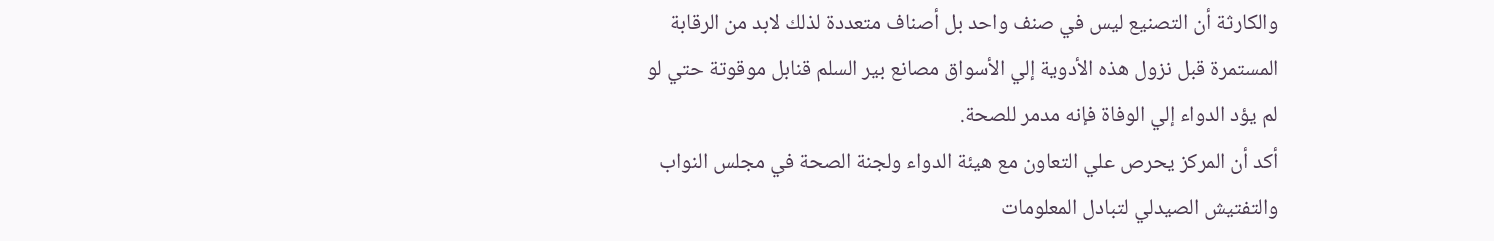والكارثة أن التصنيع ليس في صنف واحد بل أصناف متعددة لذلك لابد من الرقابة المستمرة قبل نزول هذه الأدوية إلي الأسواق مصانع بير السلم قنابل موقوتة حتي لو لم يؤد الدواء إلي الوفاة فإنه مدمر للصحة.
أكد أن المركز يحرص علي التعاون مع هيئة الدواء ولجنة الصحة في مجلس النواب والتفتيش الصيدلي لتبادل المعلومات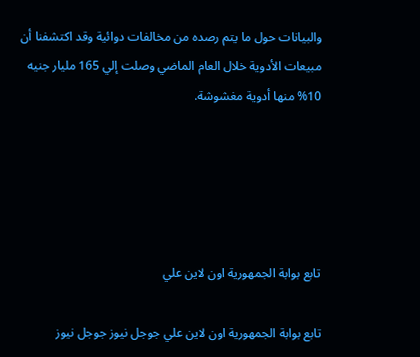والبيانات حول ما يتم رصده من مخالفات دوائية وقد اكتشفنا أن مبيعات الأدوية خلال العام الماضي وصلت إلي 165 مليار جنيه 10% منها أدوية مغشوشة.





تابع بوابة الجمهورية اون لاين علي

تابع بوابة الجمهورية اون لاين علي جوجل نيوز جوجل نيوز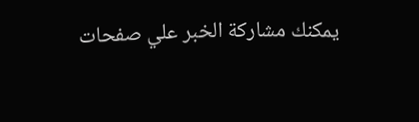يمكنك مشاركة الخبر علي صفحات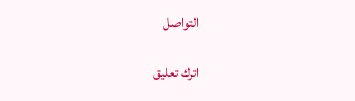التواصل

اترك تعليق